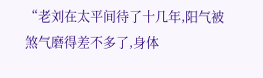“老刘在太平间待了十几年,阳气被煞气磨得差不多了,身体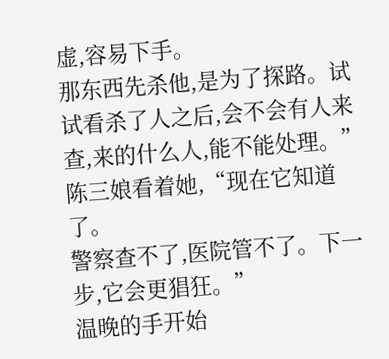虚,容易下手。
那东西先杀他,是为了探路。试试看杀了人之后,会不会有人来查,来的什么人,能不能处理。”
陈三娘看着她,“现在它知道了。
警察查不了,医院管不了。下一步,它会更猖狂。”
温晚的手开始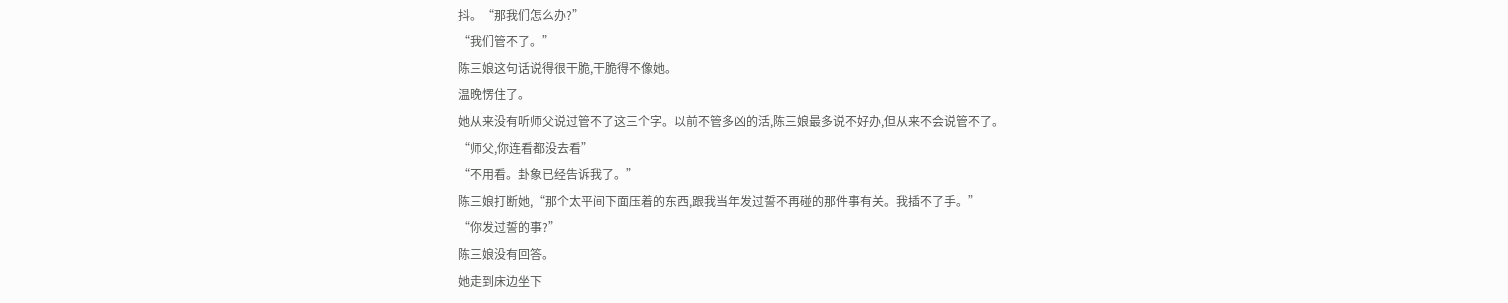抖。“那我们怎么办?”
“我们管不了。”
陈三娘这句话说得很干脆,干脆得不像她。
温晚愣住了。
她从来没有听师父说过管不了这三个字。以前不管多凶的活,陈三娘最多说不好办,但从来不会说管不了。
“师父,你连看都没去看”
“不用看。卦象已经告诉我了。”
陈三娘打断她,“那个太平间下面压着的东西,跟我当年发过誓不再碰的那件事有关。我插不了手。”
“你发过誓的事?”
陈三娘没有回答。
她走到床边坐下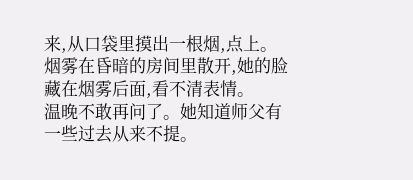来,从口袋里摸出一根烟,点上。
烟雾在昏暗的房间里散开,她的脸藏在烟雾后面,看不清表情。
温晚不敢再问了。她知道师父有一些过去从来不提。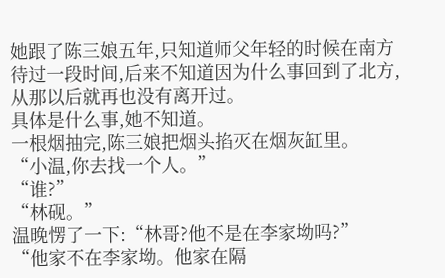她跟了陈三娘五年,只知道师父年轻的时候在南方待过一段时间,后来不知道因为什么事回到了北方,从那以后就再也没有离开过。
具体是什么事,她不知道。
一根烟抽完,陈三娘把烟头掐灭在烟灰缸里。
“小温,你去找一个人。”
“谁?”
“林砚。”
温晚愣了一下:“林哥?他不是在李家坳吗?”
“他家不在李家坳。他家在隔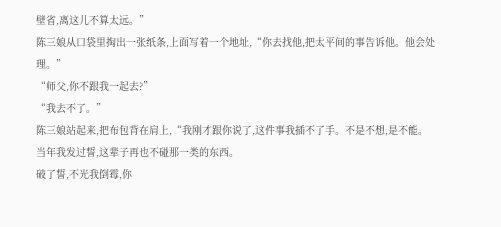壁省,离这儿不算太远。”
陈三娘从口袋里掏出一张纸条,上面写着一个地址,“你去找他,把太平间的事告诉他。他会处理。”
“师父,你不跟我一起去?”
“我去不了。”
陈三娘站起来,把布包背在肩上,“我刚才跟你说了,这件事我插不了手。不是不想,是不能。
当年我发过誓,这辈子再也不碰那一类的东西。
破了誓,不光我倒霉,你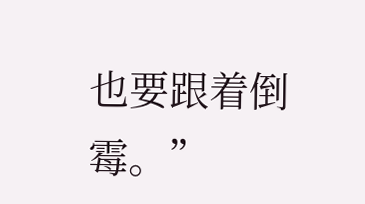也要跟着倒霉。”